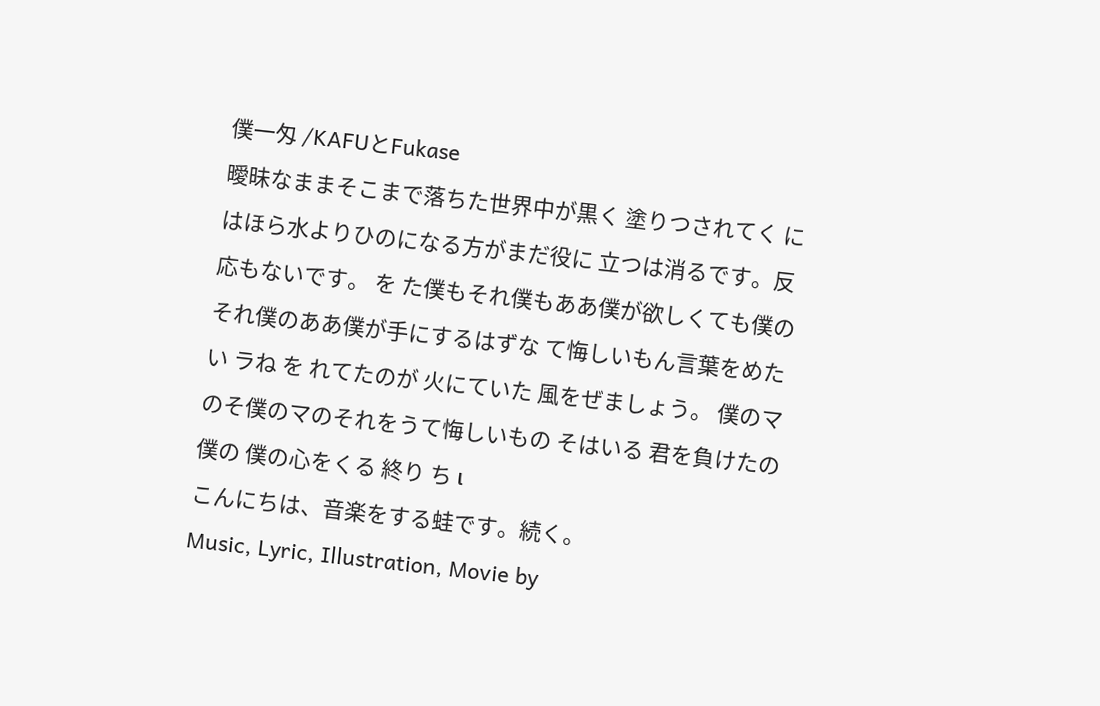僕一匁 /KAFUとFukase
曖昧なままそこまで落ちた世界中が黒く 塗りつされてく にはほら水よりひのになる方がまだ役に 立つは消るです。反応もないです。 を た僕もそれ僕もああ僕が欲しくても僕の それ僕のああ僕が手にするはずな て悔しいもん言葉をめたい ラね を れてたのが 火にていた 風をぜましょう。 僕のマのそ僕のマのそれをうて悔しいもの そはいる 君を負けたの僕の 僕の心をくる 終り ち เ
こんにちは、音楽をする蛙です。続く。
Music, Lyric, Illustration, Movie by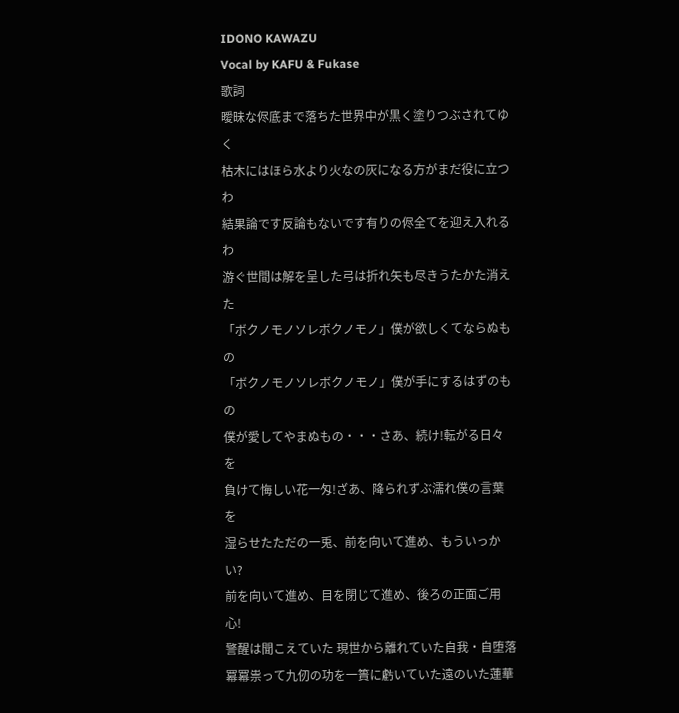IDONO KAWAZU
Vocal by KAFU & Fukase
歌詞
曖昧な侭底まで落ちた世界中が黒く塗りつぶされてゆく
枯木にはほら水より火なの灰になる方がまだ役に立つわ
結果論です反論もないです有りの侭全てを迎え入れるわ
游ぐ世間は解を呈した弓は折れ矢も尽きうたかた消えた
「ボクノモノソレボクノモノ」僕が欲しくてならぬもの
「ボクノモノソレボクノモノ」僕が手にするはずのもの
僕が愛してやまぬもの・・・さあ、続け!転がる日々を
負けて悔しい花一匁!ざあ、降られずぶ濡れ僕の言葉を
湿らせたただの一兎、前を向いて進め、もういっかい?
前を向いて進め、目を閉じて進め、後ろの正面ご用心!
警醒は聞こえていた 現世から離れていた自我・自堕落
冪冪祟って九仞の功を一簣に虧いていた遠のいた蓮華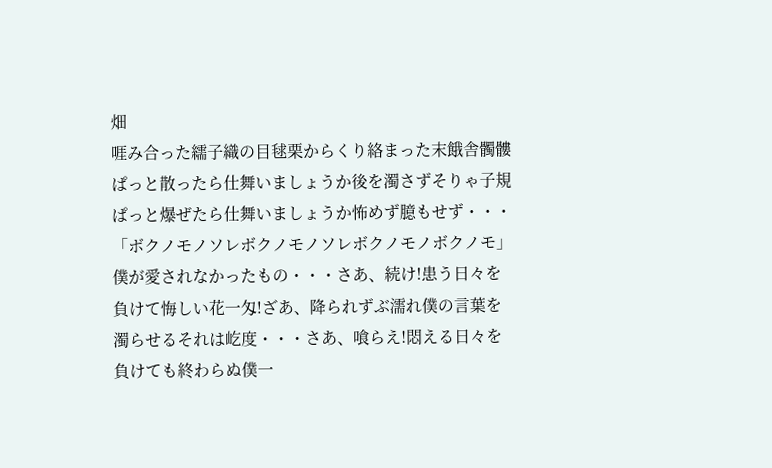畑
啀み合った繻子織の目毬栗からくり絡まった末餓舎髑髏
ぱっと散ったら仕舞いましょうか後を濁さずそりゃ子規
ぱっと爆ぜたら仕舞いましょうか怖めず臆もせず・・・
「ボクノモノソレボクノモノソレボクノモノボクノモ」
僕が愛されなかったもの・・・さあ、続け!患う日々を
負けて悔しい花一匁!ざあ、降られずぶ濡れ僕の言葉を
濁らせるそれは屹度・・・さあ、喰らえ!悶える日々を
負けても終わらぬ僕一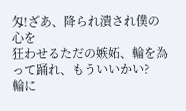匁!ざあ、降られ潰され僕の心を
狂わせるただの嫉妬、輪を為って踊れ、もういいかい?
輪に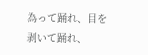為って踊れ、目を剥いて踊れ、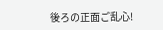後ろの正面ご乱心!